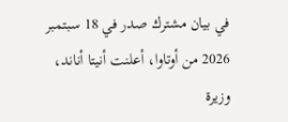في بيان مشترك صدر في 18 سبتمبر 2026 من أوتاوا، أعلنت أنيتا أناند، وزيرة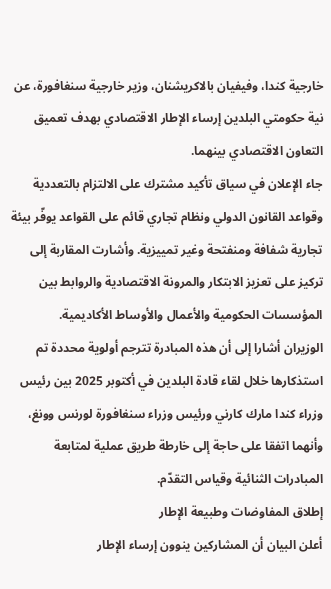خارجية كندا، وفيفيان بالاكريشنان، وزير خارجية سنغافورة، عن نية حكومتي البلدين إرساء الإطار الاقتصادي بهدف تعميق التعاون الاقتصادي بينهما.
جاء الإعلان في سياق تأكيد مشترك على الالتزام بالتعددية وقواعد القانون الدولي ونظام تجاري قائم على القواعد يوفّر بيئة تجارية شفافة ومنفتحة وغير تمييزية. وأشارت المقاربة إلى تركيز على تعزيز الابتكار والمرونة الاقتصادية والروابط بين المؤسسات الحكومية والأعمال والأوساط الأكاديمية.
الوزيران أشارا إلى أن هذه المبادرة تترجم أولوية محددة تم استذكارها خلال لقاء قادة البلدين في أكتوبر 2025 بين رئيس وزراء كندا مارك كارني ورئيس وزراء سنغافورة لورنس وونغ، وأنهما اتفقا على حاجة إلى خارطة طريق عملية لمتابعة المبادرات الثنائية وقياس التقدّم.
إطلاق المفاوضات وطبيعة الإطار
أعلن البيان أن المشاركين ينوون إرساء الإطار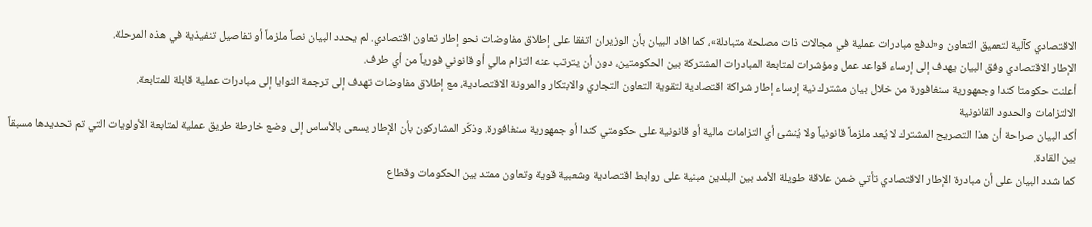الاقتصادي كآلية لتعميق التعاون و«لدفع مبادرات عملية في مجالات ذات مصلحة متبادلة»، كما افاد البيان بأن الوزيران اتفقا على إطلاق مفاوضات نحو إطار تعاون اقتصادي. لم يحدد البيان نصاً ملزماً أو تفاصيل تنفيذية في هذه المرحلة.
الإطار الاقتصادي وفق البيان يهدف إلى إرساء قواعد عمل ومؤشرات لمتابعة المبادرات المشتركة بين الحكومتين، دون أن يترتب عنه التزام مالي أو قانوني فورياً من أي طرف.
أعلنت حكومتا كندا وجمهورية سنغافورة من خلال بيان مشترك نية إرساء إطار شراكة اقتصادية لتقوية التعاون التجاري والابتكار والمرونة الاقتصادية، مع إطلاق مفاوضات تهدف إلى ترجمة النوايا إلى مبادرات عملية قابلة للمتابعة.
الالتزامات والحدود القانونية
أكد البيان صراحة أن هذا التصريح المشترك لا يُعد ملزماً قانونياً ولا يُنشئ أي التزامات مالية أو قانونية على حكومتي كندا أو جمهورية سنغافورة. وذكّر المشاركون بأن الإطار يسعى بالأساس إلى وضع خارطة طريق عملية لمتابعة الأولويات التي تم تحديدها مسبقاً بين القادة.
كما شدد البيان على أن مبادرة الإطار الاقتصادي تأتي ضمن علاقة طويلة الأمد بين البلدين مبنية على روابط اقتصادية وشعبية قوية وتعاون ممتد بين الحكومات وقطاع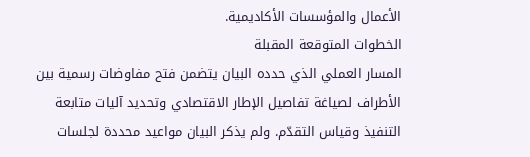الأعمال والمؤسسات الأكاديمية.
الخطوات المتوقعة المقبلة
المسار العملي الذي حدده البيان يتضمن فتح مفاوضات رسمية بين الأطراف لصياغة تفاصيل الإطار الاقتصادي وتحديد آليات متابعة التنفيذ وقياس التقدّم. ولم يذكر البيان مواعيد محددة لجلسات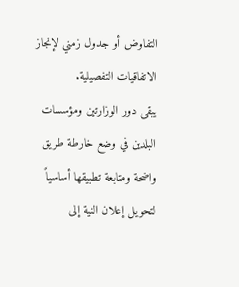التفاوض أو جدول زمني لإنجاز الاتفاقيات التفصيلية.
يبقى دور الوزارتين ومؤسسات البلدين في وضع خارطة طريق واضحة ومتابعة تطبيقها أساسياً لتحويل إعلان النية إلى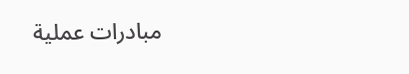مبادرات عملية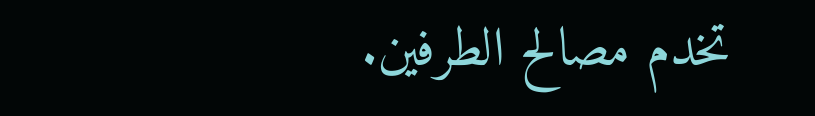تخدم مصالح الطرفين.